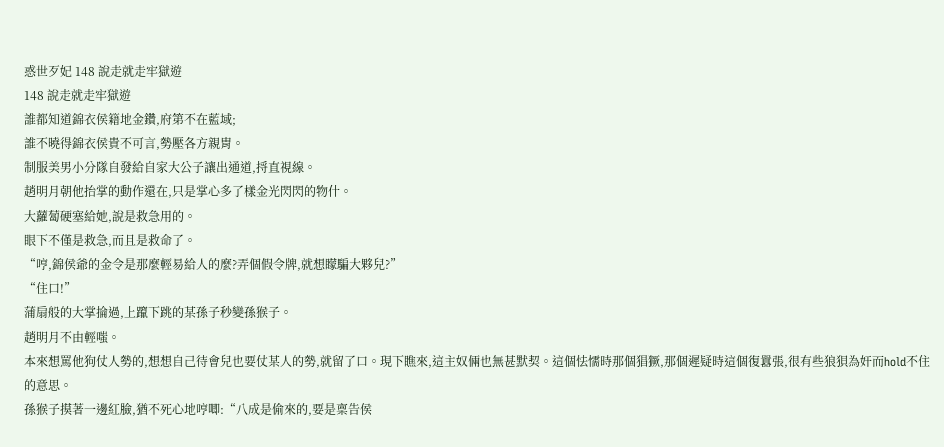惑世歹妃 148 說走就走牢獄遊
148 說走就走牢獄遊
誰都知道錦衣侯籍地金鑽,府第不在藍域;
誰不曉得錦衣侯貴不可言,勢壓各方親胄。
制服美男小分隊自發給自家大公子讓出通道,捋直視線。
趙明月朝他抬掌的動作還在,只是掌心多了樣金光閃閃的物什。
大蘿蔔硬塞給她,說是救急用的。
眼下不僅是救急,而且是救命了。
“哼,錦侯爺的金令是那麼輕易給人的麼?弄個假令牌,就想矇騙大夥兒?”
“住口!”
蒲扇般的大掌掄過,上躥下跳的某孫子秒變孫猴子。
趙明月不由輕嗤。
本來想罵他狗仗人勢的,想想自己待會兒也要仗某人的勢,就留了口。現下瞧來,這主奴倆也無甚默契。這個怯懦時那個猖獗,那個遲疑時這個復囂張,很有些狼狽為奸而hold不住的意思。
孫猴子摸著一邊紅臉,猶不死心地哼唧:“八成是偷來的,要是稟告侯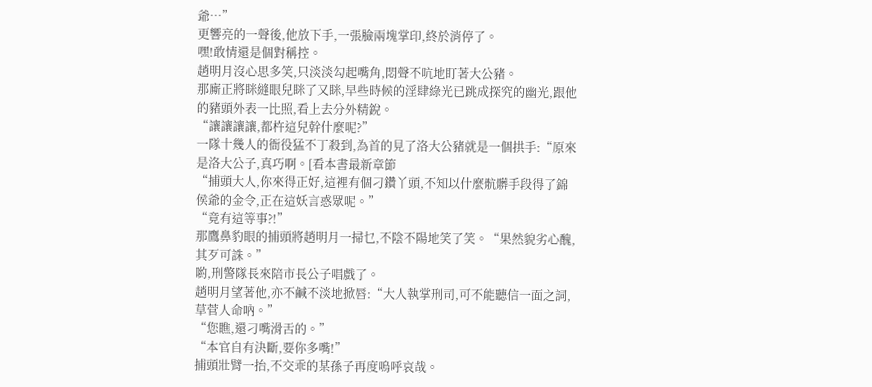爺…”
更響亮的一聲後,他放下手,一張臉兩塊掌印,終於消停了。
嘿!敢情還是個對稱控。
趙明月沒心思多笑,只淡淡勾起嘴角,悶聲不吭地盯著大公豬。
那廝正將眯縫眼兒眯了又眯,早些時候的淫肆綠光已跳成探究的幽光,跟他的豬頭外表一比照,看上去分外精銳。
“讓讓讓讓,都杵這兒幹什麼呢?”
一隊十幾人的衙役猛不丁殺到,為首的見了洛大公豬就是一個拱手:“原來是洛大公子,真巧啊。[看本書最新章節
“捕頭大人,你來得正好,這裡有個刁鑽丫頭,不知以什麼骯髒手段得了錦侯爺的金令,正在這妖言惑眾呢。”
“竟有這等事?!”
那鷹鼻豹眼的捕頭將趙明月一掃乜,不陰不陽地笑了笑。“果然貌劣心醜,其歹可誅。”
喲,刑警隊長來陪市長公子唱戲了。
趙明月望著他,亦不鹹不淡地掀唇:“大人執掌刑司,可不能聽信一面之詞,草菅人命吶。”
“您瞧,還刁嘴滑舌的。”
“本官自有決斷,要你多嘴!”
捕頭壯臂一抬,不交乖的某孫子再度嗚呼哀哉。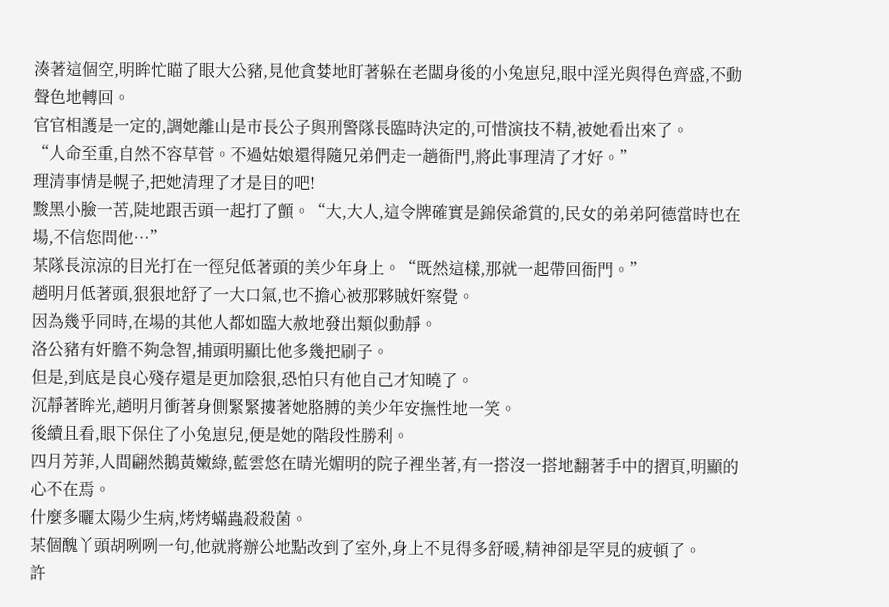湊著這個空,明眸忙瞄了眼大公豬,見他貪婪地盯著躲在老闆身後的小兔崽兒,眼中淫光與得色齊盛,不動聲色地轉回。
官官相護是一定的,調她離山是市長公子與刑警隊長臨時決定的,可惜演技不精,被她看出來了。
“人命至重,自然不容草菅。不過姑娘還得隨兄弟們走一趟衙門,將此事理清了才好。”
理清事情是幌子,把她清理了才是目的吧!
黢黑小臉一苦,陡地跟舌頭一起打了顫。“大,大人,這令牌確實是錦侯爺賞的,民女的弟弟阿德當時也在場,不信您問他…”
某隊長涼涼的目光打在一徑兒低著頭的美少年身上。“既然這樣,那就一起帶回衙門。”
趙明月低著頭,狠狠地舒了一大口氣,也不擔心被那夥賊奸察覺。
因為幾乎同時,在場的其他人都如臨大赦地發出類似動靜。
洛公豬有奸膽不夠急智,捕頭明顯比他多幾把刷子。
但是,到底是良心殘存還是更加陰狠,恐怕只有他自己才知曉了。
沉靜著眸光,趙明月衝著身側緊緊摟著她胳膊的美少年安撫性地一笑。
後續且看,眼下保住了小兔崽兒,便是她的階段性勝利。
四月芳菲,人間翩然鵝黃嫩綠,藍雲悠在晴光媚明的院子裡坐著,有一搭沒一搭地翻著手中的摺頁,明顯的心不在焉。
什麼多曬太陽少生病,烤烤蟎蟲殺殺菌。
某個醜丫頭胡咧咧一句,他就將辦公地點改到了室外,身上不見得多舒暖,精神卻是罕見的疲頓了。
許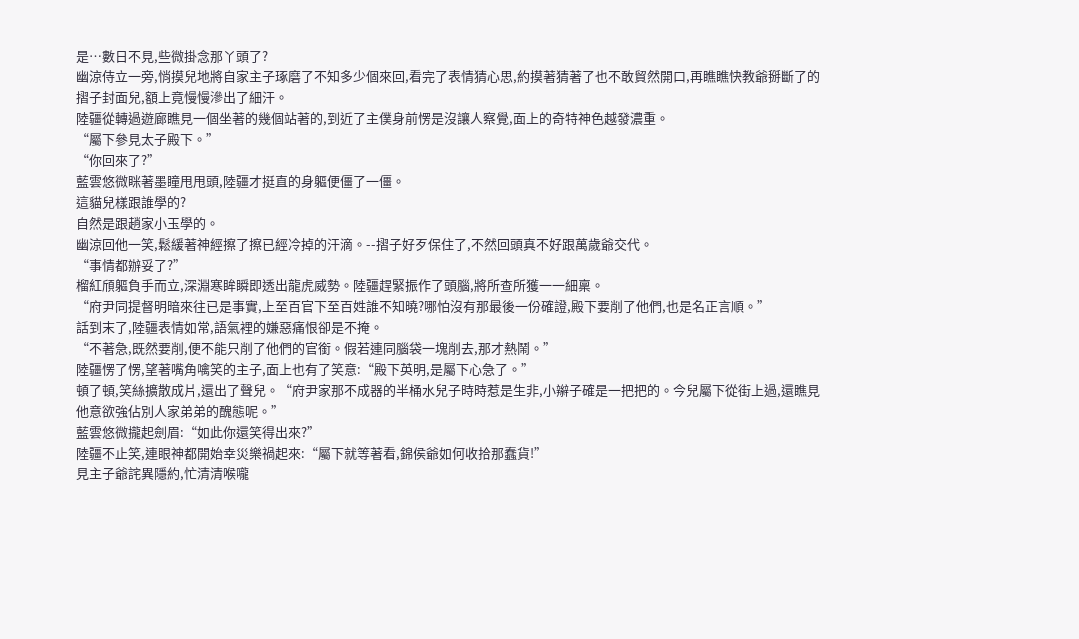是…數日不見,些微掛念那丫頭了?
幽涼侍立一旁,悄摸兒地將自家主子琢磨了不知多少個來回,看完了表情猜心思,約摸著猜著了也不敢貿然開口,再瞧瞧快教爺掰斷了的摺子封面兒,額上竟慢慢滲出了細汗。
陸疆從轉過遊廊瞧見一個坐著的幾個站著的,到近了主僕身前愣是沒讓人察覺,面上的奇特神色越發濃重。
“屬下參見太子殿下。”
“你回來了?”
藍雲悠微眯著墨瞳甩甩頭,陸疆才挺直的身軀便僵了一僵。
這貓兒樣跟誰學的?
自然是跟趙家小玉學的。
幽涼回他一笑,鬆緩著神經擦了擦已經冷掉的汗滴。--摺子好歹保住了,不然回頭真不好跟萬歲爺交代。
“事情都辦妥了?”
榴紅頎軀負手而立,深淵寒眸瞬即透出龍虎威勢。陸疆趕緊振作了頭腦,將所查所獲一一細稟。
“府尹同提督明暗來往已是事實,上至百官下至百姓誰不知曉?哪怕沒有那最後一份確證,殿下要削了他們,也是名正言順。”
話到末了,陸疆表情如常,語氣裡的嫌惡痛恨卻是不掩。
“不著急,既然要削,便不能只削了他們的官銜。假若連同腦袋一塊削去,那才熱鬧。”
陸疆愣了愣,望著嘴角噙笑的主子,面上也有了笑意:“殿下英明,是屬下心急了。”
頓了頓,笑絲擴散成片,還出了聲兒。“府尹家那不成器的半桶水兒子時時惹是生非,小辮子確是一把把的。今兒屬下從街上過,還瞧見他意欲強佔別人家弟弟的醜態呢。”
藍雲悠微攏起劍眉:“如此你還笑得出來?”
陸疆不止笑,連眼神都開始幸災樂禍起來:“屬下就等著看,錦侯爺如何收拾那蠢貨!”
見主子爺詫異隱約,忙清清喉嚨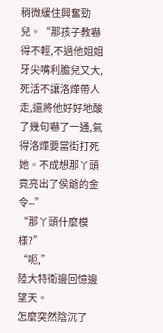稍微緩住興奮勁兒。“那孩子教嚇得不輕,不過他姐姐牙尖嘴利膽兒又大,死活不讓洛燁帶人走,還將他好好地酸了幾句嚇了一通,氣得洛燁要當街打死她。不成想那丫頭竟亮出了侯爺的金令--”
“那丫頭什麼模樣?”
“呃,”
陸大特衛邊回憶邊望天。
怎麼突然陰沉了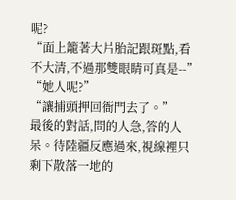呢?
“面上籠著大片胎記跟斑點,看不大清,不過那雙眼睛可真是--”
“她人呢?”
“讓捕頭押回衙門去了。”
最後的對話,問的人急,答的人呆。待陸疆反應過來,視線裡只剩下散落一地的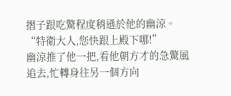摺子跟吃驚程度稍遜於他的幽涼。
“特衛大人,您快跟上殿下哪!”
幽涼推了他一把,看他朝方才的急驚風追去,忙轉身往另一個方向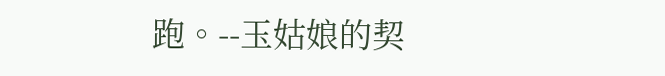跑。--玉姑娘的契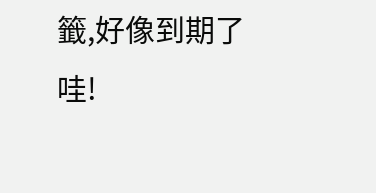籤,好像到期了哇!